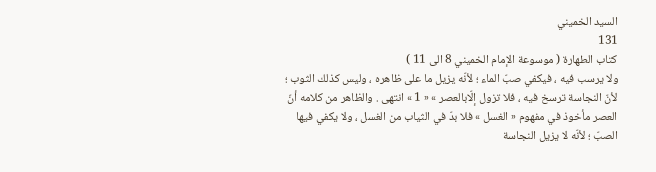السيد الخميني
131
كتاب الطهارة ( موسوعة الإمام الخميني 8 الى 11 )
ولا يرسب فيه ، فيكفي صبّ الماء ؛ لأنّه يزيل ما على ظاهره ، وليس كذلك الثوب ؛ لأنّ النجاسة ترسخ فيه ، فلا تزول إلّابالعصر » « 1 » انتهى . والظاهر من كلامه أنّ العصر مأخوذ في مفهوم « الغسل » فلا بدّ في الثياب من الغسل ، ولا يكفي فيها الصبّ ؛ لأنّه لا يزيل النجاسة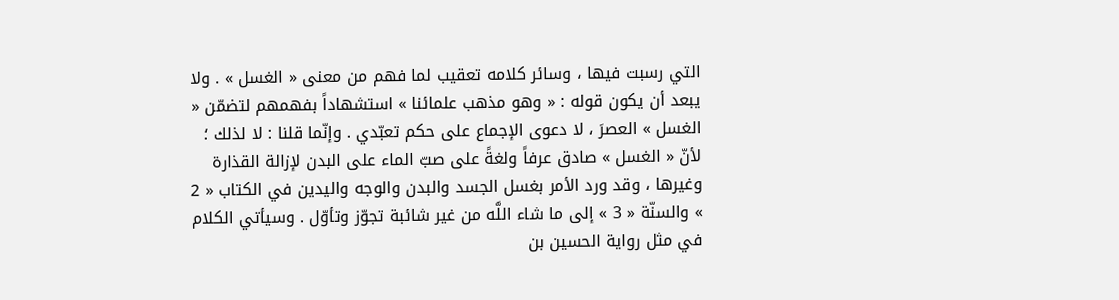التي رسبت فيها ، وسائر كلامه تعقيب لما فهم من معنى « الغسل » . ولا يبعد أن يكون قوله : « وهو مذهب علمائنا » استشهاداً بفهمهم لتضمّن « الغسل » العصرَ ، لا دعوى الإجماع على حكم تعبّدي . وإنّما قلنا : لا لذلك ؛ لأنّ « الغسل » صادق عرفاً ولغةً على صبّ الماء على البدن لإزالة القذارة وغيرها ، وقد ورد الأمر بغسل الجسد والبدن والوجه واليدين في الكتاب « 2 » والسنّة « 3 » إلى ما شاء اللَّه من غير شائبة تجوّز وتأوّل . وسيأتي الكلام في مثل رواية الحسين بن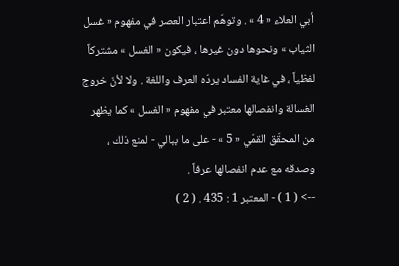أبي العلاء « 4 » . وتوهّم اعتبار العصر في مفهوم « غسل الثياب » ونحوها دون غيرها ، فيكون « الغسل » مشتركاً لفظياً ، في غاية الفساد يردّه العرف واللغة . ولا لأنّ خروج الغسالة وانفصالها معتبر في مفهوم « الغسل » كما يظهر من المحقّق القمّي « 5 » - على ما ببالي - لمنع ذلك ، وصدقه مع عدم انفصالها عرفاً .
--> ( 1 ) - المعتبر 1 : 435 . ( 2 )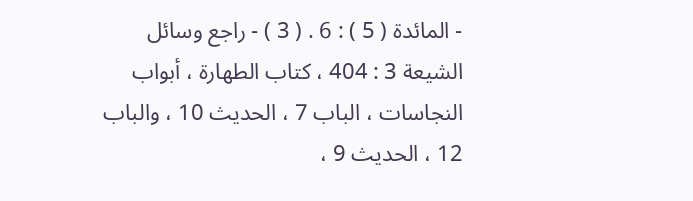- المائدة ( 5 ) : 6 . ( 3 ) - راجع وسائل الشيعة 3 : 404 ، كتاب الطهارة ، أبواب النجاسات ، الباب 7 ، الحديث 10 ، والباب 12 ، الحديث 9 ،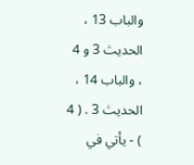والباب 13 ، الحديث 3 و 4 ، والباب 14 ، الحديث 3 . ( 4 ) - يأتي في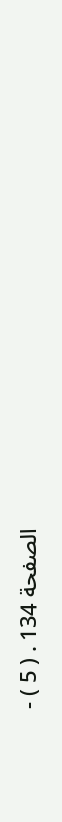الصفحة 134 . ( 5 ) -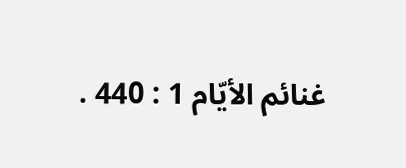غنائم الأيّام 1 : 440 .